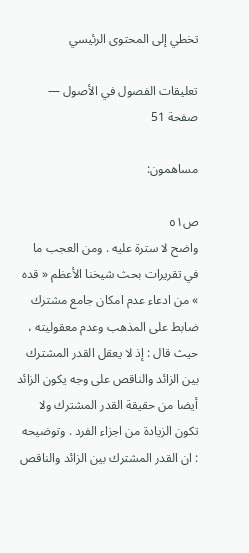تخطي إلى المحتوى الرئيسي

تعليقات الفصول في الأصول — صفحة 51

مساهمون:

ص٥١
واضح لا سترة عليه . ومن العجب ما في تقريرات بحث شيخنا الأعظم « قده » من ادعاء عدم امكان جامع مشترك ضابط على المذهب وعدم معقوليته ، حيث قال : إذ لا يعقل القدر المشترك بين الزائد والناقص على وجه يكون الزائد أيضا من حقيقة القدر المشترك ولا تكون الزيادة من اجزاء الفرد . وتوضيحه : ان القدر المشترك بين الزائد والناقص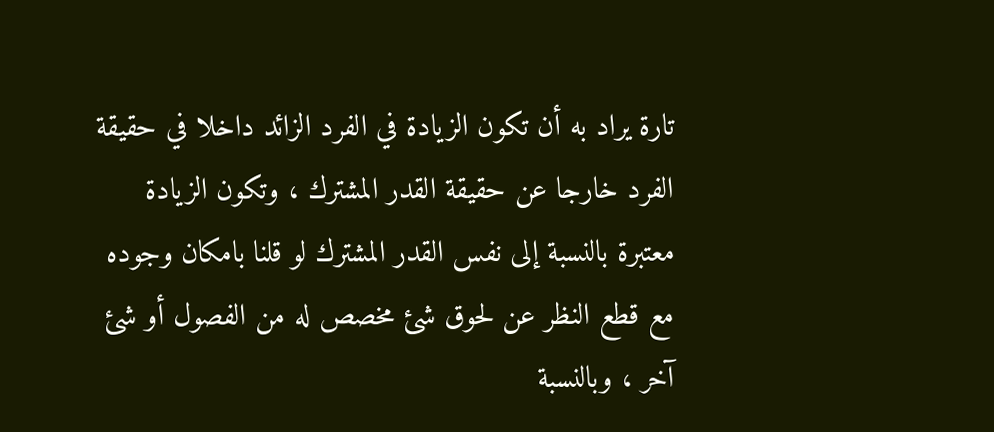تارة يراد به أن تكون الزيادة في الفرد الزائد داخلا في حقيقة الفرد خارجا عن حقيقة القدر المشترك ، وتكون الزيادة معتبرة بالنسبة إلى نفس القدر المشترك لو قلنا بامكان وجوده مع قطع النظر عن لحوق شئ مخصص له من الفصول أو شئ آخر ، وبالنسبة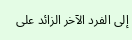إلى الفرد الآخر الزائد على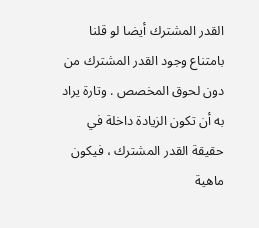القدر المشترك أيضا لو قلنا بامتناع وجود القدر المشترك من دون لحوق المخصص . وتارة يراد به أن تكون الزيادة داخلة في حقيقة القدر المشترك ، فيكون ماهية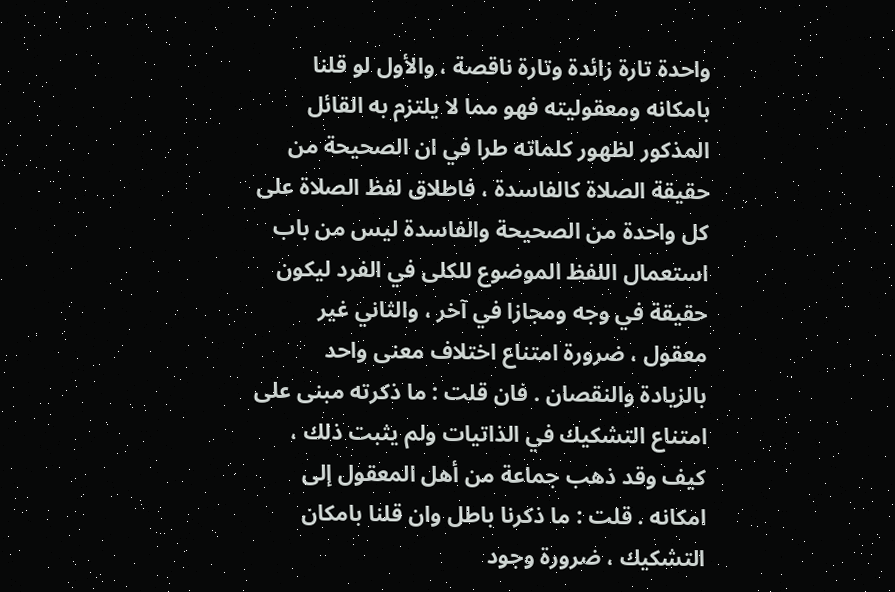واحدة تارة زائدة وتارة ناقصة ، والأول لو قلنا بامكانه ومعقوليته فهو مما لا يلتزم به القائل المذكور لظهور كلماته طرا في ان الصحيحة من حقيقة الصلاة كالفاسدة ، فاطلاق لفظ الصلاة على كل واحدة من الصحيحة والفاسدة ليس من باب استعمال اللفظ الموضوع للكلى في الفرد ليكون حقيقة في وجه ومجازا في آخر ، والثاني غير معقول ، ضرورة امتناع اختلاف معنى واحد بالزيادة والنقصان . فان قلت : ما ذكرته مبنى على امتناع التشكيك في الذاتيات ولم يثبت ذلك ، كيف وقد ذهب جماعة من أهل المعقول إلى امكانه . قلت : ما ذكرنا باطل وان قلنا بامكان التشكيك ، ضرورة وجود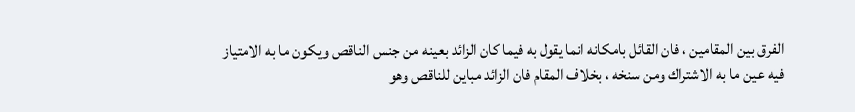الفرق بين المقامين ، فان القائل بامكانه انما يقول به فيما كان الزائد بعينه من جنس الناقص ويكون ما به الامتياز فيه عين ما به الاشتراك ومن سنخه ، بخلاف المقام فان الزائد مباين للناقص وهو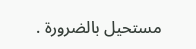مستحيل بالضرورة .